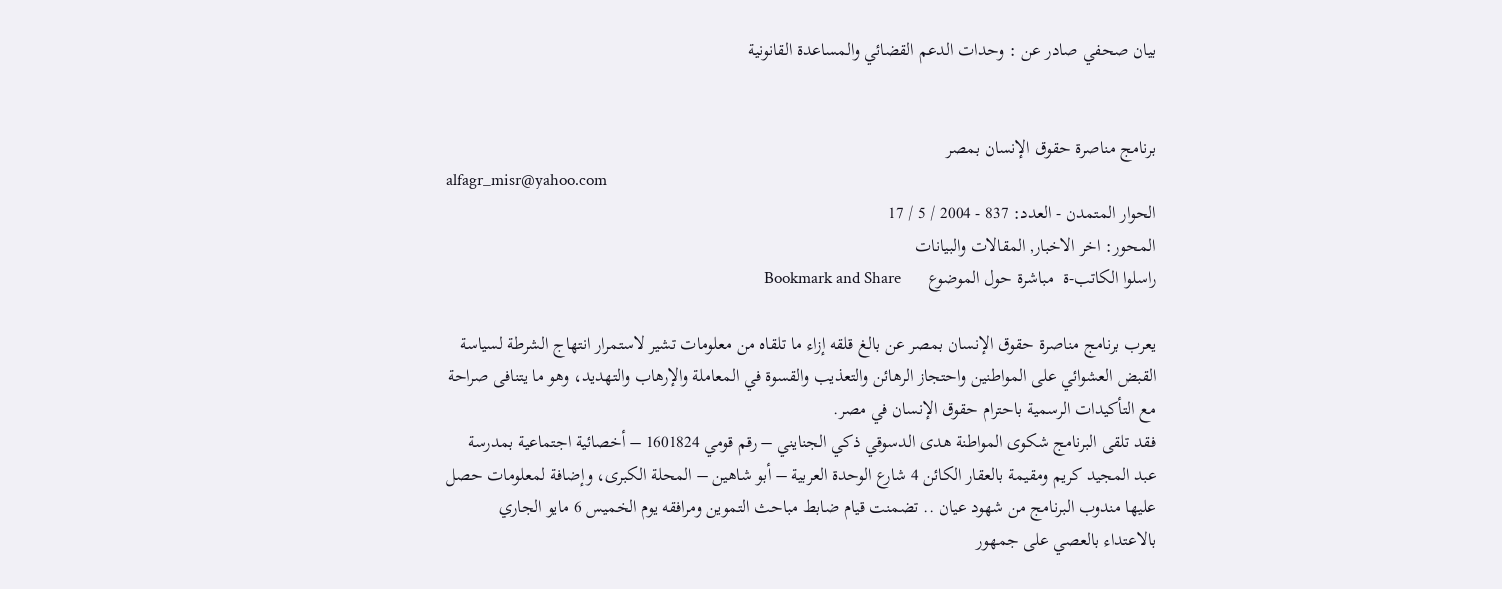بيان صحفي صادر عن : وحدات الدعم القضائي والمساعدة القانونية


برنامج مناصرة حقوق الإنسان بمصر
alfagr_misr@yahoo.com
الحوار المتمدن - العدد: 837 - 2004 / 5 / 17
المحور: اخر الاخبار, المقالات والبيانات
راسلوا الكاتب-ة  مباشرة حول الموضوع      Bookmark and Share

يعرب برنامج مناصرة حقوق الإنسان بمصر عن بالغ قلقه إزاء ما تلقاه من معلومات تشير لاستمرار انتهاج الشرطة لسياسة القبض العشوائي على المواطنين واحتجاز الرهائن والتعذيب والقسوة في المعاملة والإرهاب والتهديد، وهو ما يتنافى صراحة مع التأكيدات الرسمية باحترام حقوق الإنسان في مصر.
فقد تلقى البرنامج شكوى المواطنة هدى الدسوقي ذكي الجنايني – رقم قومي 1601824 – أخصائية اجتماعية بمدرسة عبد المجيد كريم ومقيمة بالعقار الكائن 4 شارع الوحدة العربية – أبو شاهين – المحلة الكبرى، وإضافة لمعلومات حصل عليها مندوب البرنامج من شهود عيان .. تضمنت قيام ضابط مباحث التموين ومرافقه يوم الخميس 6 مايو الجاري بالاعتداء بالعصي على جمهور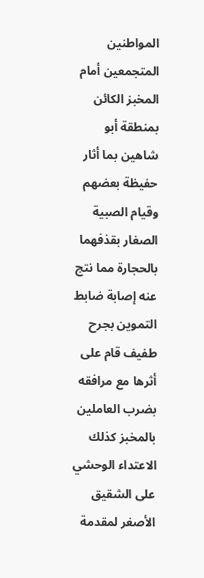المواطنين المتجمعين أمام المخبز الكائن بمنطقة أبو شاهين بما أثار حفيظة بعضهم وقيام الصبية الصغار بقذفهما بالحجارة مما نتج عنه إصابة ضابط التموين بجرح طفيف قام على أثرها مع مرافقه بضرب العاملين بالمخبز كذلك الاعتداء الوحشي على الشقيق الأصغر لمقدمة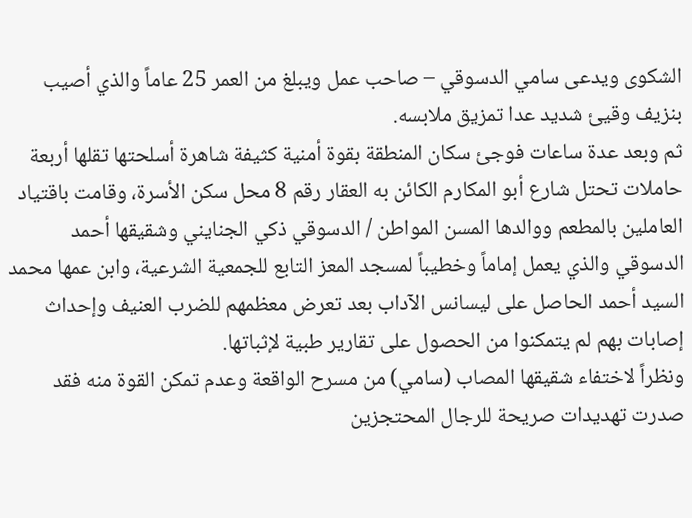الشكوى ويدعى سامي الدسوقي – صاحب عمل ويبلغ من العمر 25 عاماً والذي أصيب بنزيف وقيئ شديد عدا تمزيق ملابسه.
ثم وبعد عدة ساعات فوجئ سكان المنطقة بقوة أمنية كثيفة شاهرة أسلحتها تقلها أربعة حاملات تحتل شارع أبو المكارم الكائن به العقار رقم 8 محل سكن الأسرة، وقامت باقتياد العاملين بالمطعم ووالدها المسن المواطن / الدسوقي ذكي الجنايني وشقيقها أحمد الدسوقي والذي يعمل إماماً وخطيباً لمسجد المعز التابع للجمعية الشرعية، وابن عمها محمد السيد أحمد الحاصل على ليسانس الآداب بعد تعرض معظمهم للضرب العنيف وإحداث إصابات بهم لم يتمكنوا من الحصول على تقارير طبية لإثباتها.
ونظراً لاختفاء شقيقها المصاب (سامي) من مسرح الواقعة وعدم تمكن القوة منه فقد صدرت تهديدات صريحة للرجال المحتجزين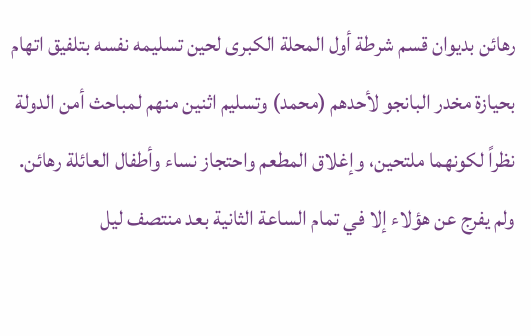رهائن بديوان قسم شرطة أول المحلة الكبرى لحين تسليمه نفسه بتلفيق اتهام بحيازة مخدر البانجو لأحدهم (محمد) وتسليم اثنين منهم لمباحث أمن الدولة نظراً لكونهما ملتحين، وإغلاق المطعم واحتجاز نساء وأطفال العائلة رهائن.
ولم يفرج عن هؤلاء إلا في تمام الساعة الثانية بعد منتصف ليل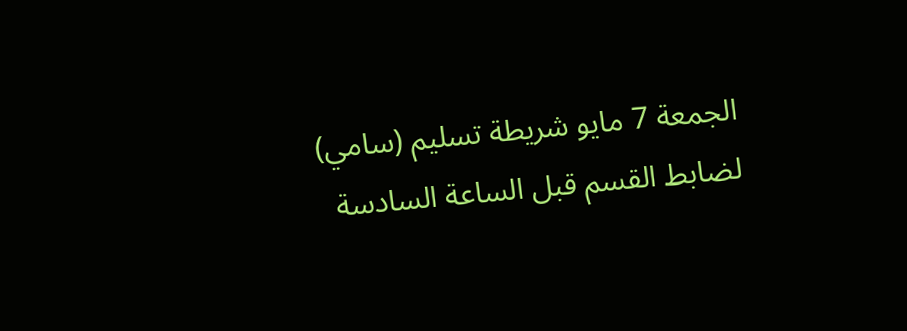الجمعة 7 مايو شريطة تسليم (سامي) لضابط القسم قبل الساعة السادسة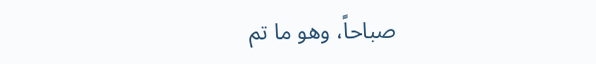صباحاً، وهو ما تم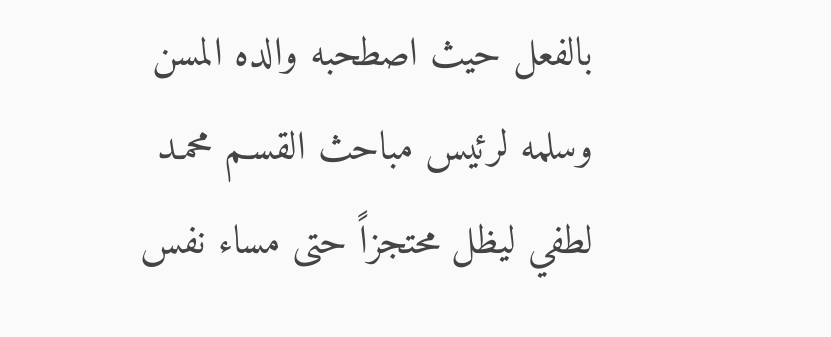بالفعل حيث اصطحبه والده المسن وسلمه لرئيس مباحث القسـم محمـد لطفي ليظل محتجزاً حتى مساء نفس